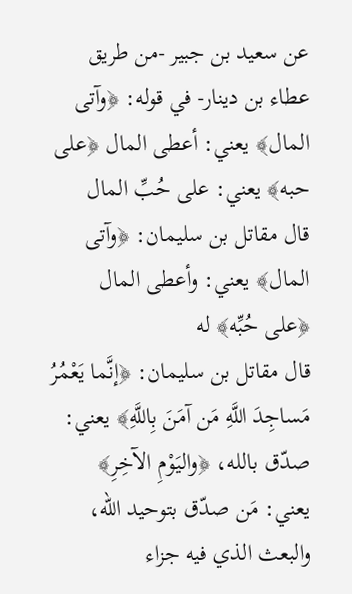عن سعيد بن جبير -من طريق عطاء بن دينار- في قوله: ﴿وآتى المال﴾ يعني: أعطى المال ﴿على حبه﴾ يعني: على حُبِّ المال
قال مقاتل بن سليمان: ﴿وآتى المال﴾ يعني: وأعطى المال ﴿على حُبِّه﴾ له
قال مقاتل بن سليمان: ﴿إنَّما يَعْمُرُ مَساجِدَ اللَّهِ مَن آمَنَ بِاللَّهِ﴾ يعني: صدّق بالله، ﴿واليَوْمِ الآخِرِ﴾ يعني: مَن صدّق بتوحيد الله، والبعث الذي فيه جزاء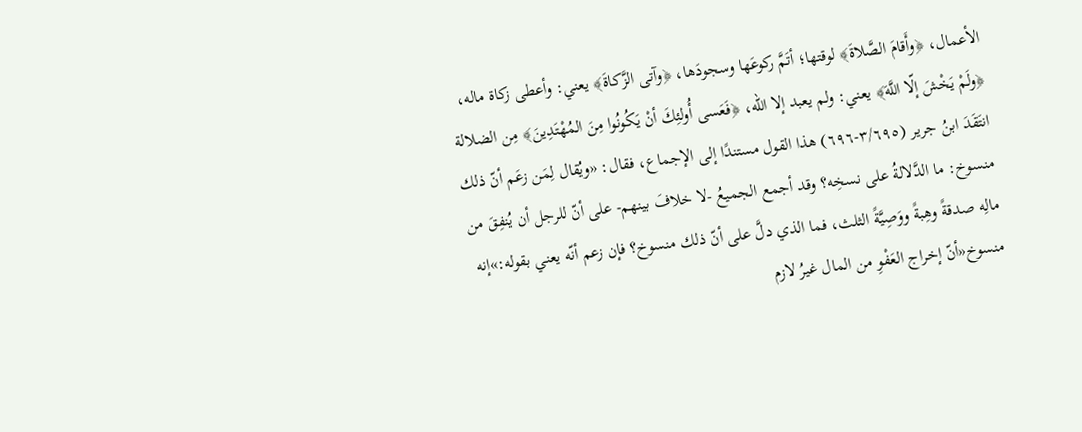الأعمال، ﴿وأَقامَ الصَّلاةَ﴾ لوقتها؛ أتَمَّ ركوعَها وسجودَها، ﴿وآتى الزَّكاةَ﴾ يعني: وأعطى زكاة ماله، ﴿ولَمْ يَخْشَ إلّا اللَّهَ﴾ يعني: ولم يعبد إلا الله، ﴿فَعَسى أُولئِكَ أنْ يَكُونُوا مِنَ المُهْتَدِينَ﴾ مِن الضلالة
انتَقَدَ ابنُ جرير (٣/٦٩٥-٦٩٦) هذا القول مستندًا إلى الإجماع، فقال: «ويُقال لِمَن زعَم أنّ ذلك منسوخ: ما الدَّلالةُ على نسخِه؟ وقد أجمع الجميعُ -لا خلافَ بينهم- على أنّ للرجل أن يُنفِقَ من مالِه صدقةً وهِبةً ووَصِيَّةً الثلث، فما الذي دلَّ على أنّ ذلك منسوخ؟ فإن زعم أنّه يعني بقوله:»إنه منسوخ«أنّ إخراج العَفْوِ من المال غيرُ لازم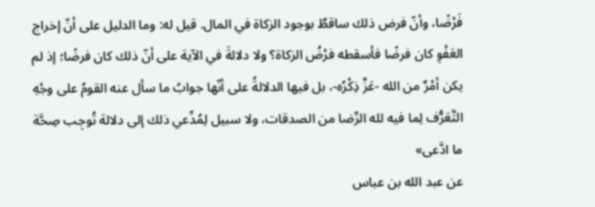فَرْضًا، وأنّ فرض ذلك ساقطٌ بوجود الزكاة في المال. قيل له: وما الدليل على أنّ إخراج العَفْوِ كان فرضًا فأسقطه فرْضُ الزكاة؟ ولا دلالةَ في الآية على أنّ ذلك كان فرضًا؛ إذ لم يكن أمْرٌ من الله -عَزَّ ذِكْرُه-، بل فيها الدلالةُ على أنّها جوابُ ما سأل عنه القومُ على وجْهِ التَّعَرُّف لِما فيه لله الرِّضا من الصدقات، ولا سبيل لِمُدِّعي ذلك إلى دلالة تُوجِب صِحَّة ما ادَّعى»
عن عبد الله بن عباس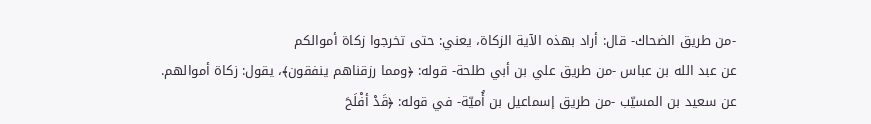-من طريق الضحاك- قال: أراد بهذه الآية الزكاة، يعني: حتى تخرجوا زكاة أموالكم
عن عبد الله بن عباس -من طريق علي بن أبي طلحة- قوله: ﴿ومما رزقناهم ينفقون﴾، يقول: زكاة أموالهم.
عن سعيد بن المسيّب -من طريق إسماعيل بن أُميّة- في قوله: ﴿قَدْ أفْلَحَ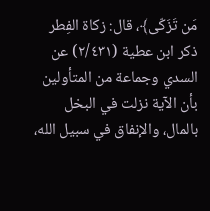مَن تَزَكّى﴾، قال: زكاة الفِطر
ذكر ابن عطية (٢/٤٣١) عن السدي وجماعة من المتأولين بأن الآية نزلت في البخل بالمال، والإنفاق في سبيل الله،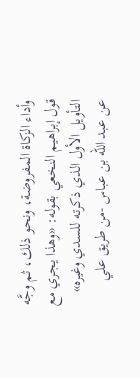وأداء الزكاة المفروضة، ونحو ذلك، ثم وجَّه قول إبراهيم النخعي بقوله: «وهذا يجري مع التأويل الأول الذي ذكرته للسدي وغيره»
عن عبد الله بن عباس -من طريق علي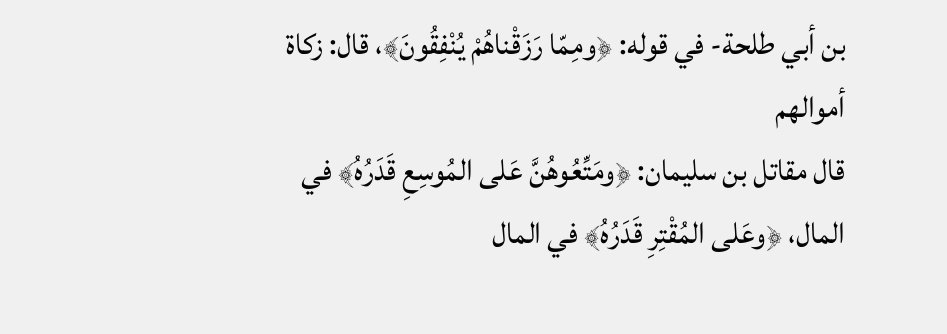بن أبي طلحة- في قوله: ﴿ومِمّا رَزَقْناهُمْ يُنْفِقُونَ﴾، قال: زكاة أموالهم
قال مقاتل بن سليمان: ﴿ومَتِّعُوهُنَّ عَلى المُوسِعِ قَدَرُهُ﴾ في المال، ﴿وعَلى المُقْتِرِ قَدَرُهُ﴾ في المال